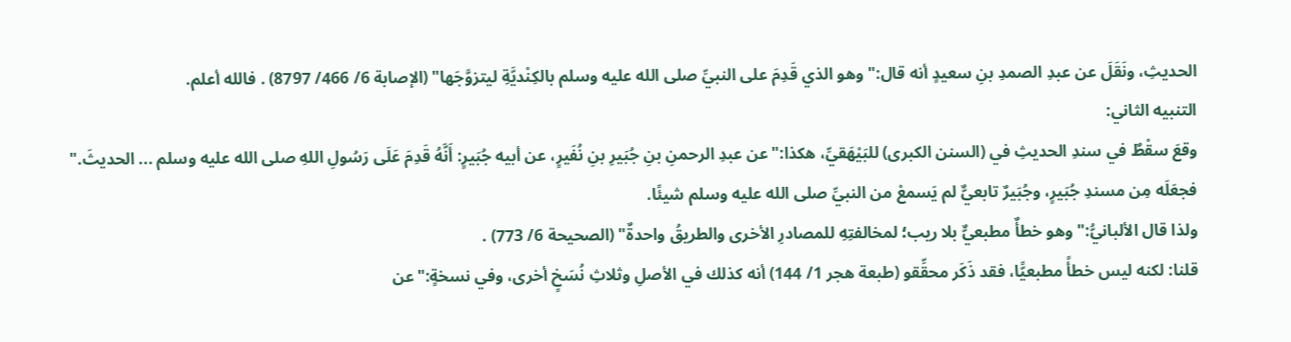الحديثِ، ونَقَلَ عن عبدِ الصمدِ بنِ سعيدٍ أنه قال:"وهو الذي قَدِمَ على النبيِّ صلى الله عليه وسلم بالكِنْديَّةِ ليتزوَّجَها" (الإصابة 6/ 466/ 8797) . فالله أعلم.
التنبيه الثاني:
وقعَ سقْطٌ في سندِ الحديثِ في (السنن الكبرى) للبَيْهَقيِّ، هكذا:"عن عبدِ الرحمنِ بنِ جُبَيرِ بنِ نُفَيرٍ، عن أبيه جُبَيرٍ: أَنَّهُ قَدِمَ عَلَى رَسُولِ اللهِ صلى الله عليه وسلم ... الحديثَ."
فجعَلَه مِن مسندِ جُبَيرٍ، وجُبَيرٌ تابعيٌّ لم يَسمعْ من النبيِّ صلى الله عليه وسلم شيئًا.
ولذا قال الألبانيُّ:"وهو خطأٌ مطبعيٌّ بلا ريب؛ لمخالفتِهِ للمصادرِ الأخرى والطريقُ واحدةٌ" (الصحيحة 6/ 773) .
قلنا: لكنه ليس خطأً مطبعيًّا، فقد ذَكَر محقِّقو (طبعة هجر 1/ 144) أنه كذلك في الأصلِ وثلاثِ نُسَخٍ أخرى، وفي نسخةٍ:"عن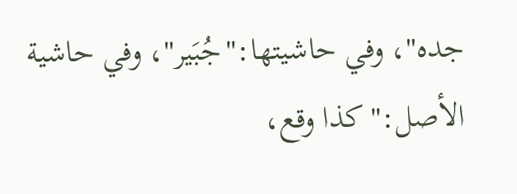جده"، وفي حاشيتها:"جُبَير"، وفي حاشية الأصل:"كذا وقع،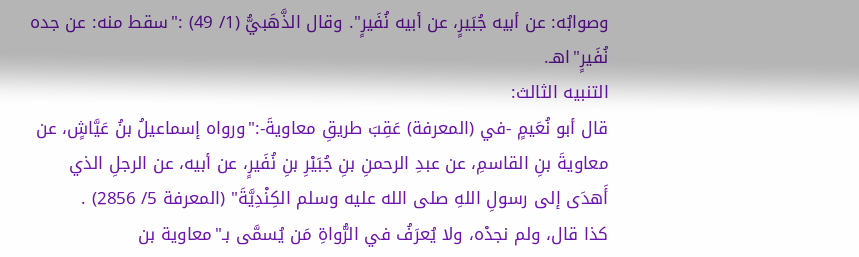وصوابُه: عن أبيه جُبَيرٍ، عن أبيه نُفَيرٍ". وقال الذَّهَبيُّ (1/ 49) :"سقط منه: عن جده نُفَيرٍ"اهـ.
التنبيه الثالث:
قال أبو نُعَيمٍ -في (المعرفة) عَقِبَ طريقِ معاويةَ-:"ورواه إسماعيلُ بنُ عَيَّاشٍ، عن معاويةَ بنِ القاسمِ، عن عبدِ الرحمنِ بنِ جُبَيْرِ بنِ نُفَيرٍ، عن أبيه، عن الرجلِ الذي أَهدَى إلى رسولِ اللهِ صلى الله عليه وسلم الكِنْدِيَّةَ" (المعرفة 5/ 2856) .
كذا قال، ولم نجدْه، ولا يُعرَفُ في الرُّواةِ مَن يُسمَّى بـ"معاوية بن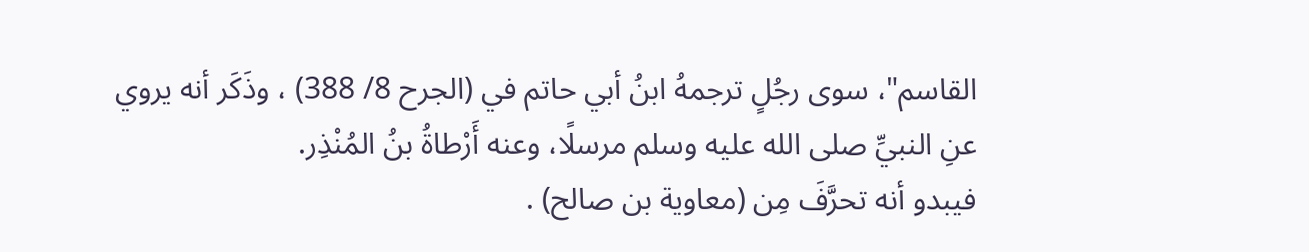القاسم"، سوى رجُلٍ ترجمهُ ابنُ أبي حاتم في (الجرح 8/ 388) ، وذَكَر أنه يروي عنِ النبيِّ صلى الله عليه وسلم مرسلًا، وعنه أَرْطاةُ بنُ المُنْذِر.
فيبدو أنه تحرَّفَ مِن (معاوية بن صالح) .